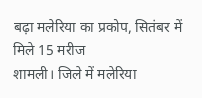बढ़ा मलेरिया का प्रकोप, सितंबर में मिले 15 मरीज
शामली। जिले में मलेरिया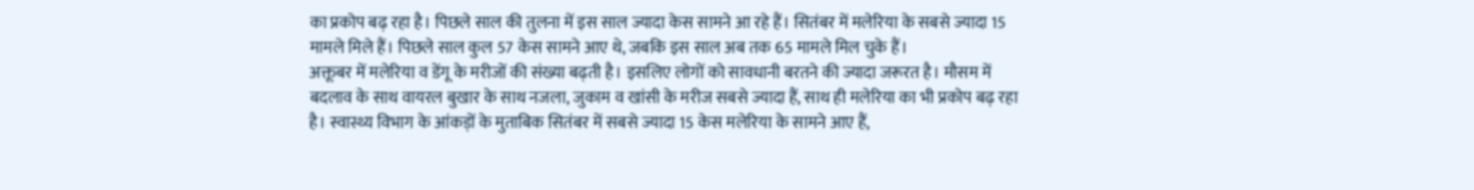का प्रकोप बढ़ रहा है। पिछले साल की तुलना में इस साल ज्यादा केस सामने आ रहे हैं। सितंबर में मलेरिया के सबसे ज्यादा 15 मामले मिले हैं। पिछले साल कुल 57 केस सामने आए थे, जबकि इस साल अब तक 65 मामले मिल चुके हैं।
अक्तूबर में मलेरिया व डेंगू के मरीजों की संख्या बढ़ती है। इसलिए लोगों को सावधानी बरतने की ज्यादा जरूरत है। मौसम में बदलाव के साथ वायरल बुखार के साथ नजला, जुकाम व खांसी के मरीज सबसे ज्यादा हैं, साथ ही मलेरिया का भी प्रकोप बढ़ रहा है। स्वास्थ्य विभाग के आंकड़ों के मुताबिक सितंबर में सबसे ज्यादा 15 केस मलेरिया के सामने आए हैं,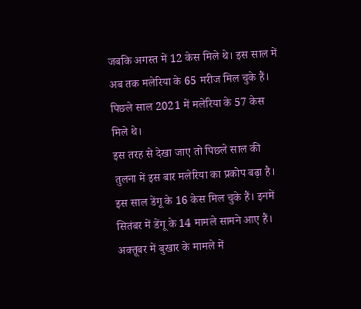जबकि अगस्त में 12 केस मिले थे। इस साल में अब तक मलेरिया के 65 मरीज मिल चुके हैं। पिछले साल 2021 में मलेरिया के 57 केस मिले थे।
इस तरह से देखा जाए तो पिछले साल की तुलना में इस बार मलेरिया का प्रकोप बढ़ा है। इस साल डेंगू के 16 केस मिल चुके हैं। इनमें सितंबर में डेंगू के 14 मामले सामने आए हैं। अक्तूबर में बुखार के मामले में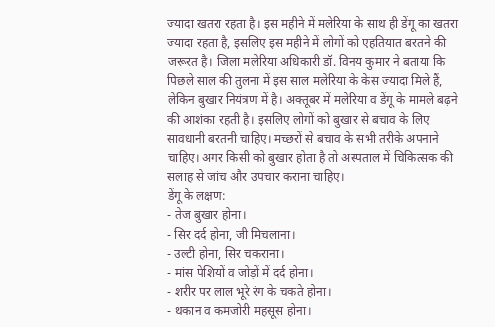ज्यादा खतरा रहता है। इस महीने में मलेरिया के साथ ही डेंगू का खतरा ज्यादा रहता है, इसलिए इस महीने में लोगों को एहतियात बरतने की जरूरत है। जिला मलेरिया अधिकारी डॉ. विनय कुमार ने बताया कि पिछले साल की तुलना में इस साल मलेरिया के केस ज्यादा मिले हैं, लेकिन बुखार नियंत्रण में है। अक्तूबर में मलेरिया व डेंगू के मामले बढ़ने की आशंका रहती है। इसलिए लोगों को बुखार से बचाव के लिए सावधानी बरतनी चाहिए। मच्छरों से बचाव के सभी तरीके अपनाने चाहिए। अगर किसी को बुखार होता है तो अस्पताल में चिकित्सक की सलाह से जांच और उपचार कराना चाहिए।
डेंगू के लक्षण:
- तेज बुखार होना।
- सिर दर्द होना, जी मिचलाना।
- उल्टी होना, सिर चकराना।
- मांस पेशियों व जोड़ों में दर्द होना।
- शरीर पर लाल भूरे रंग के चकते होना।
- थकान व कमजोरी महसूस होना।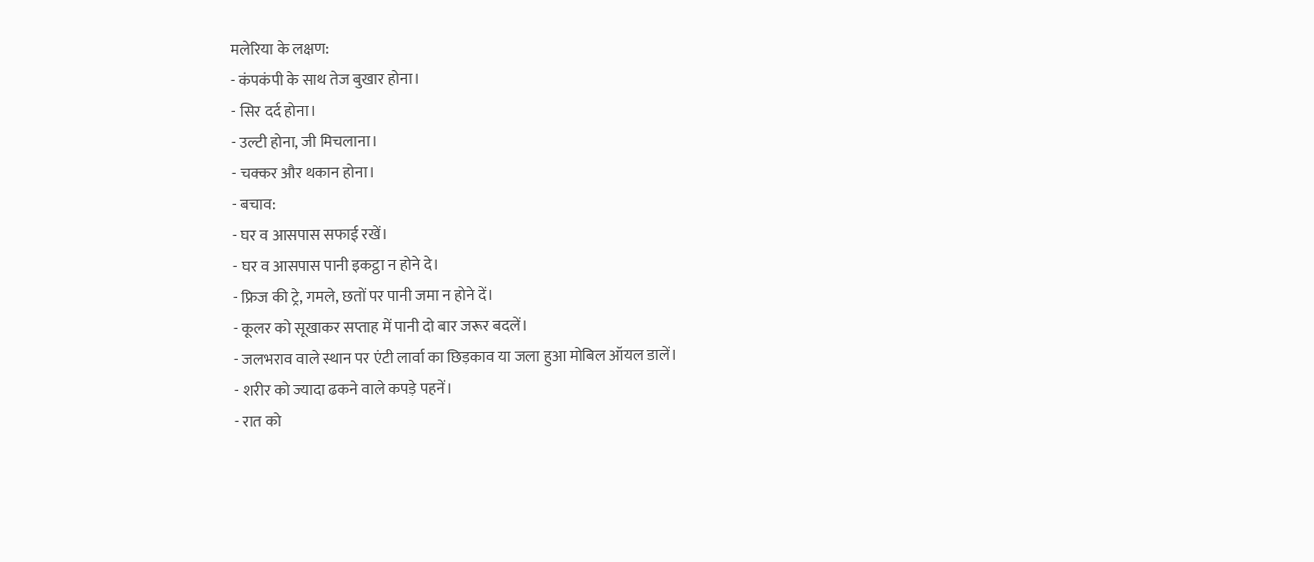मलेरिया के लक्षण:
- कंपकंपी के साथ तेज बुखार होना।
- सिर दर्द होना।
- उल्टी होना, जी मिचलाना।
- चक्कर और थकान होना।
- बचाव:
- घर व आसपास सफाई रखें।
- घर व आसपास पानी इकट्ठा न होने दे।
- फ्रिज की ट्रे, गमले, छतों पर पानी जमा न होने दें।
- कूलर को सूखाकर सप्ताह में पानी दो बार जरूर बदलें।
- जलभराव वाले स्थान पर एंटी लार्वा का छिड़काव या जला हुआ मोबिल ऑयल डालें।
- शरीर को ज्यादा ढकने वाले कपड़े पहनें।
- रात को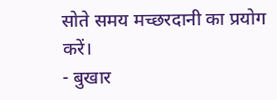सोते समय मच्छरदानी का प्रयोग करें।
- बुखार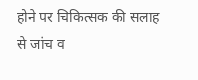होने पर चिकित्सक की सलाह से जांच व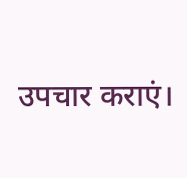उपचार कराएं।